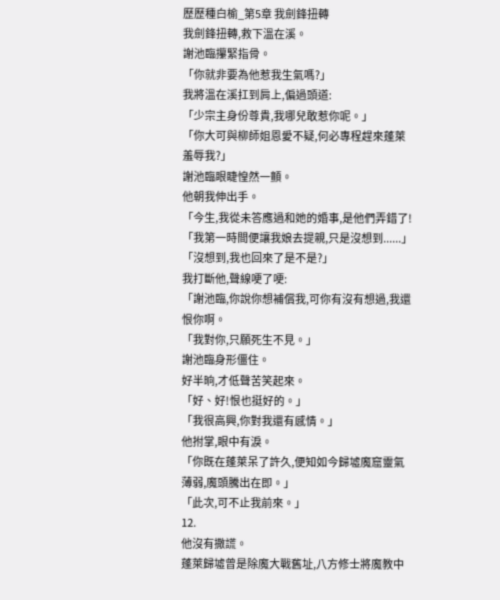歷歷種白榆_第5章 我劍鋒扭轉
我劍鋒扭轉,救下溫在溪。
謝池臨攥緊指骨。
「你就非要為他惹我生氣嗎?」
我將溫在溪扛到肩上,偏過頭道:
「少宗主身份尊貴,我哪兒敢惹你呢。」
「你大可與柳師姐恩愛不疑,何必專程趕來蓬萊羞辱我?」
謝池臨眼睫惶然一顫。
他朝我伸出手。
「今生,我從未答應過和她的婚事,是他們弄錯了!
「我第一時間便讓我娘去提親,只是沒想到......」
「沒想到,我也回來了是不是?」
我打斷他,聲線哽了哽:
「謝池臨,你說你想補償我,可你有沒有想過,我還恨你啊。
「我對你,只願死生不見。」
謝池臨身形僵住。
好半晌,才低聲苦笑起來。
「好、好!恨也挺好的。」
「我很高興,你對我還有感情。」
他拊掌,眼中有淚。
「你既在蓬萊呆了許久,便知如今歸墟魔窟靈氣薄弱,魔頭騰出在即。」
「此次,可不止我前來。」
12.
他沒有撒謊。
蓬萊歸墟曾是除魔大戰舊址,八方修士將魔教中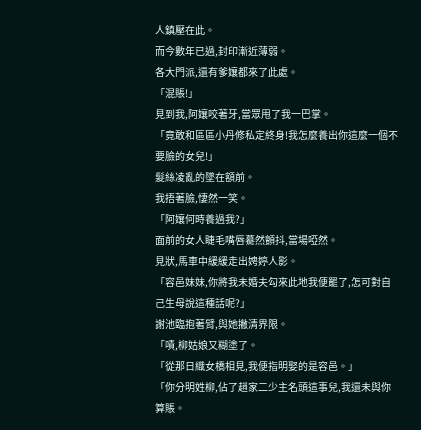人鎮壓在此。
而今數年已過,封印漸近薄弱。
各大門派,還有爹孃都來了此處。
「混賬!」
見到我,阿孃咬著牙,當眾甩了我一巴掌。
「竟敢和區區小丹修私定終身!我怎麼養出你這麼一個不要臉的女兒!」
髮絲凌亂的墜在額前。
我捂著臉,悽然一笑。
「阿孃何時養過我?」
面前的女人睫毛嘴唇驀然顫抖,當場啞然。
見狀,馬車中緩緩走出娉婷人影。
「容邑妹妹,你將我未婚夫勾來此地我便罷了,怎可對自己生母說這種話呢?」
謝池臨抱著臂,與她撇清界限。
「嘖,柳姑娘又糊塗了。
「從那日織女橋相見,我便指明娶的是容邑。」
「你分明姓柳,佔了趙家二少主名頭這事兒,我還未與你算賬。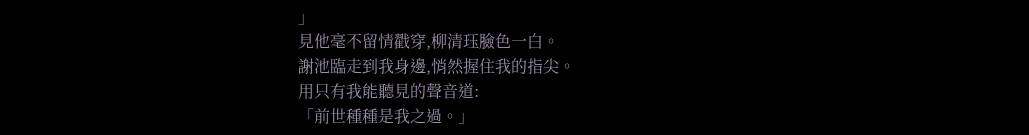」
見他毫不留情戳穿,柳清珏臉色一白。
謝池臨走到我身邊,悄然握住我的指尖。
用只有我能聽見的聲音道:
「前世種種是我之過。」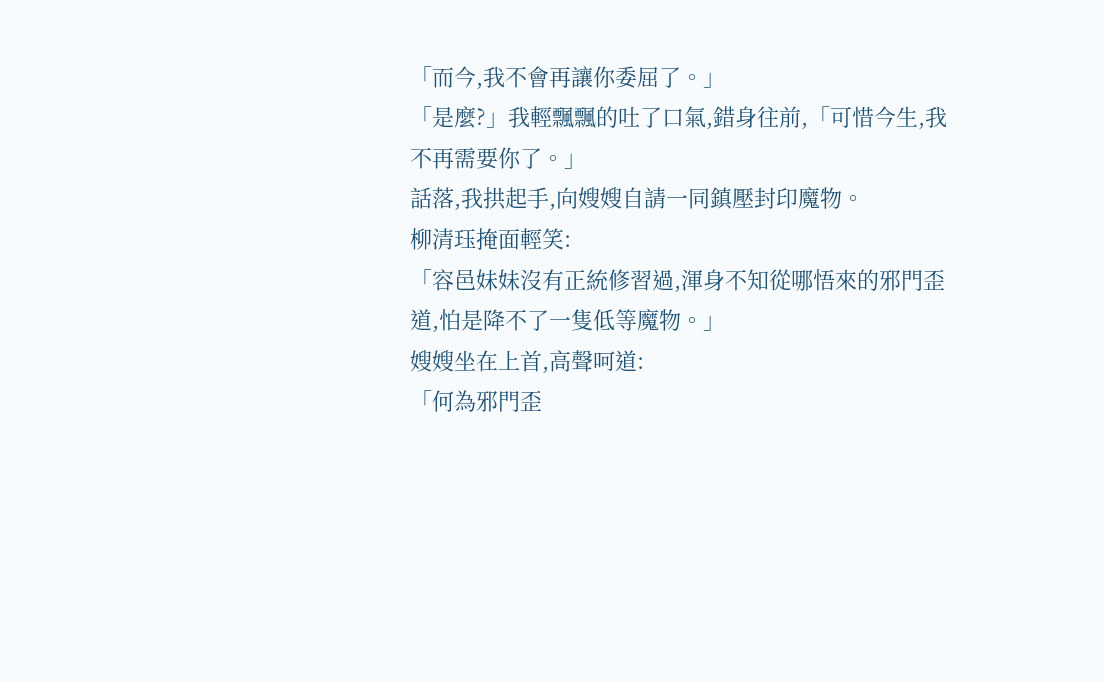「而今,我不會再讓你委屈了。」
「是麼?」我輕飄飄的吐了口氣,錯身往前,「可惜今生,我不再需要你了。」
話落,我拱起手,向嫂嫂自請一同鎮壓封印魔物。
柳清珏掩面輕笑:
「容邑妹妹沒有正統修習過,渾身不知從哪悟來的邪門歪道,怕是降不了一隻低等魔物。」
嫂嫂坐在上首,高聲呵道:
「何為邪門歪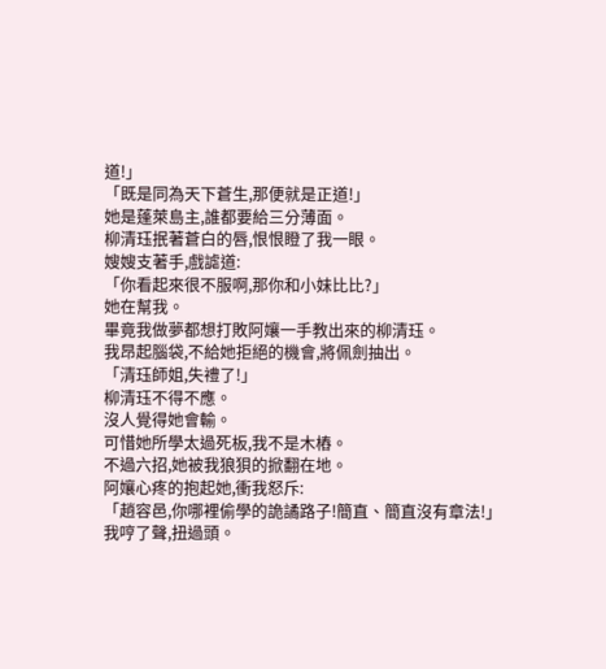道!」
「既是同為天下蒼生,那便就是正道!」
她是蓬萊島主,誰都要給三分薄面。
柳清珏抿著蒼白的唇,恨恨瞪了我一眼。
嫂嫂支著手,戲謔道:
「你看起來很不服啊,那你和小妹比比?」
她在幫我。
畢竟我做夢都想打敗阿孃一手教出來的柳清珏。
我昂起腦袋,不給她拒絕的機會,將佩劍抽出。
「清珏師姐,失禮了!」
柳清珏不得不應。
沒人覺得她會輸。
可惜她所學太過死板,我不是木樁。
不過六招,她被我狼狽的掀翻在地。
阿孃心疼的抱起她,衝我怒斥:
「趙容邑,你哪裡偷學的詭譎路子!簡直、簡直沒有章法!」
我哼了聲,扭過頭。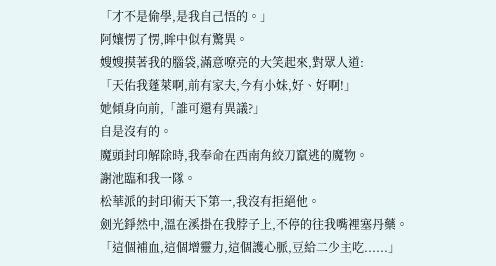「才不是偷學,是我自己悟的。」
阿孃愣了愣,眸中似有驚異。
嫂嫂摸著我的腦袋,滿意嘹亮的大笑起來,對眾人道:
「天佑我蓬萊啊,前有家夫,今有小妹,好、好啊!」
她傾身向前,「誰可還有異議?」
自是沒有的。
魔頭封印解除時,我奉命在西南角絞刀竄逃的魔物。
謝池臨和我一隊。
松華派的封印術天下第一,我沒有拒絕他。
劍光錚然中,溫在溪掛在我脖子上,不停的往我嘴裡塞丹藥。
「這個補血,這個增靈力,這個護心脈,豆給二少主吃......」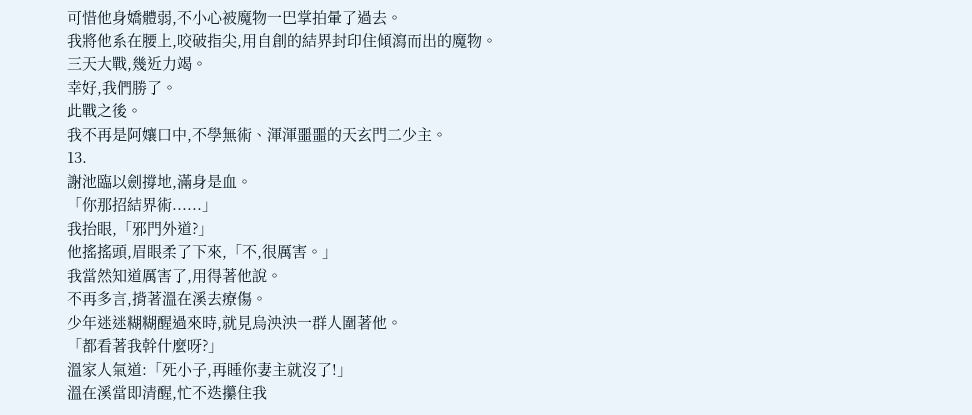可惜他身嬌體弱,不小心被魔物一巴掌拍暈了過去。
我將他系在腰上,咬破指尖,用自創的結界封印住傾瀉而出的魔物。
三天大戰,幾近力竭。
幸好,我們勝了。
此戰之後。
我不再是阿孃口中,不學無術、渾渾噩噩的天玄門二少主。
13.
謝池臨以劍撐地,滿身是血。
「你那招結界術......」
我抬眼,「邪門外道?」
他搖搖頭,眉眼柔了下來,「不,很厲害。」
我當然知道厲害了,用得著他說。
不再多言,揹著溫在溪去療傷。
少年迷迷糊糊醒過來時,就見烏泱泱一群人圍著他。
「都看著我幹什麼呀?」
溫家人氣道:「死小子,再睡你妻主就沒了!」
溫在溪當即清醒,忙不迭攥住我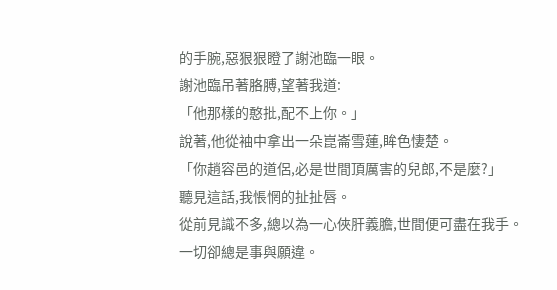的手腕,惡狠狠瞪了謝池臨一眼。
謝池臨吊著胳膊,望著我道:
「他那樣的憨批,配不上你。」
說著,他從袖中拿出一朵崑崙雪蓮,眸色悽楚。
「你趙容邑的道侶,必是世間頂厲害的兒郎,不是麼?」
聽見這話,我悵惘的扯扯唇。
從前見識不多,總以為一心俠肝義膽,世間便可盡在我手。
一切卻總是事與願違。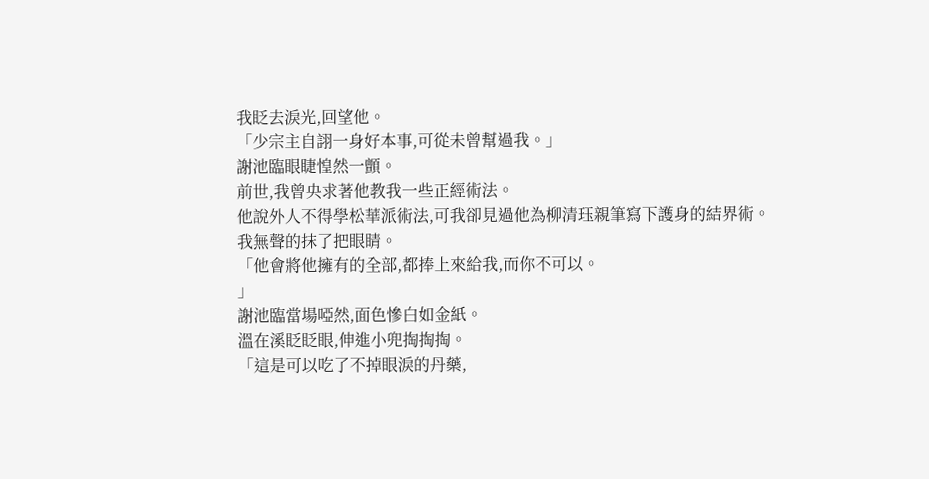我眨去淚光,回望他。
「少宗主自詡一身好本事,可從未曾幫過我。」
謝池臨眼睫惶然一顫。
前世,我曾央求著他教我一些正經術法。
他說外人不得學松華派術法,可我卻見過他為柳清珏親筆寫下護身的結界術。
我無聲的抹了把眼睛。
「他會將他擁有的全部,都捧上來給我,而你不可以。
」
謝池臨當場啞然,面色慘白如金紙。
溫在溪眨眨眼,伸進小兜掏掏掏。
「這是可以吃了不掉眼淚的丹藥,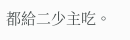都給二少主吃。